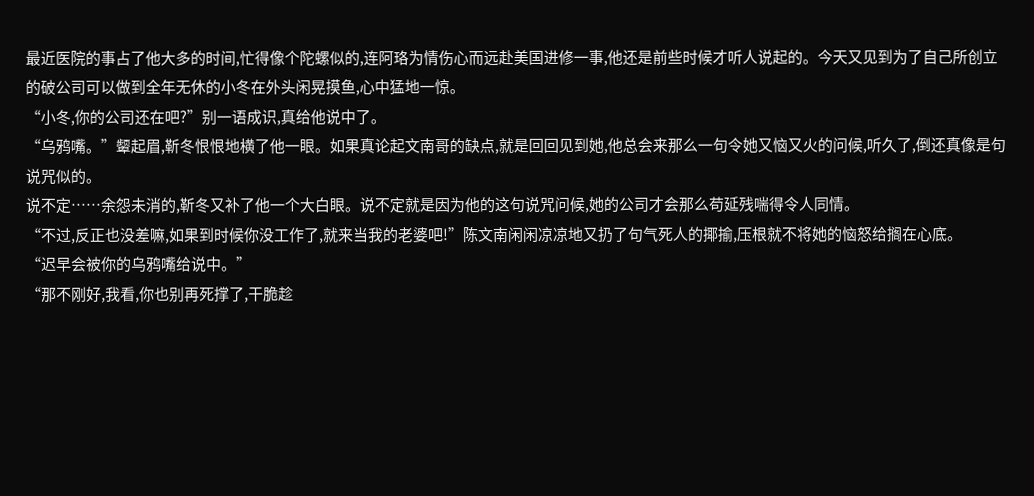最近医院的事占了他大多的时间,忙得像个陀螺似的,连阿珞为情伤心而远赴美国进修一事,他还是前些时候才听人说起的。今天又见到为了自己所创立的破公司可以做到全年无休的小冬在外头闲晃摸鱼,心中猛地一惊。
“小冬,你的公司还在吧?”别一语成识,真给他说中了。
“乌鸦嘴。”颦起眉,靳冬恨恨地横了他一眼。如果真论起文南哥的缺点,就是回回见到她,他总会来那么一句令她又恼又火的问候,听久了,倒还真像是句说咒似的。
说不定……余怨未消的,靳冬又补了他一个大白眼。说不定就是因为他的这句说咒问候,她的公司才会那么苟延残喘得令人同情。
“不过,反正也没差嘛,如果到时候你没工作了,就来当我的老婆吧!”陈文南闲闲凉凉地又扔了句气死人的揶揄,压根就不将她的恼怒给搁在心底。
“迟早会被你的乌鸦嘴给说中。”
“那不刚好,我看,你也别再死撑了,干脆趁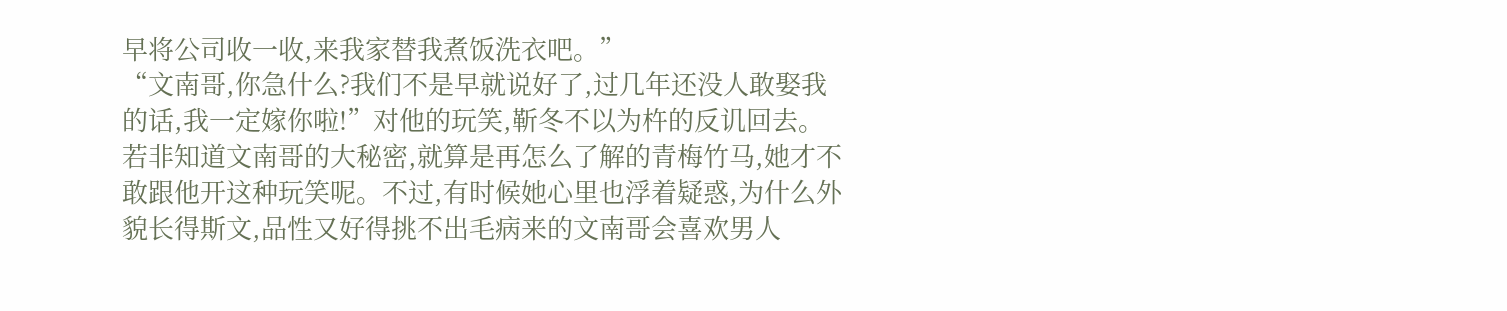早将公司收一收,来我家替我煮饭洗衣吧。”
“文南哥,你急什么?我们不是早就说好了,过几年还没人敢娶我的话,我一定嫁你啦!”对他的玩笑,靳冬不以为杵的反讥回去。
若非知道文南哥的大秘密,就算是再怎么了解的青梅竹马,她才不敢跟他开这种玩笑呢。不过,有时候她心里也浮着疑惑,为什么外貌长得斯文,品性又好得挑不出毛病来的文南哥会喜欢男人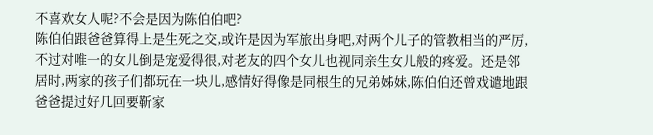不喜欢女人呢?不会是因为陈伯伯吧?
陈伯伯跟爸爸算得上是生死之交,或许是因为军旅出身吧,对两个儿子的管教相当的严厉,不过对唯一的女儿倒是宠爱得很,对老友的四个女儿也视同亲生女儿般的疼爱。还是邻居时,两家的孩子们都玩在一块儿,感情好得像是同根生的兄弟姊妹,陈伯伯还曾戏谴地跟爸爸提过好几回要靳家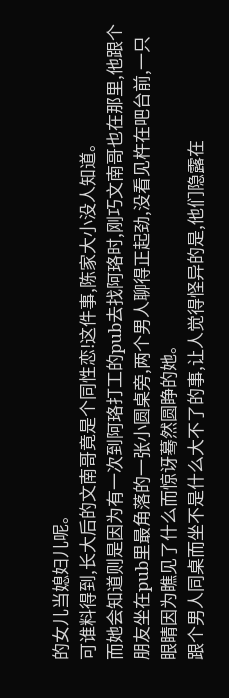的女儿当媳妇儿呢。
可谁料得到,长大后的文南哥竟是个同性恋!这件事,陈家大小没人知道。
而她会知道则是因为有一次到阿珞打工的pub去找阿珞时,刚巧文南哥也在那里,他跟个朋友坐在pub里最角落的一张小圆桌旁,两个男人聊得正起劲,没看见杵在吧台前,一只眼睛因为瞧见了什么而惊讶蓦然圆睁的她。
跟个男人同桌而坐不是什么大不了的事,让人觉得怪异的是,他们隐露在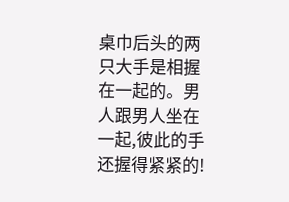桌巾后头的两只大手是相握在一起的。男人跟男人坐在一起,彼此的手还握得紧紧的!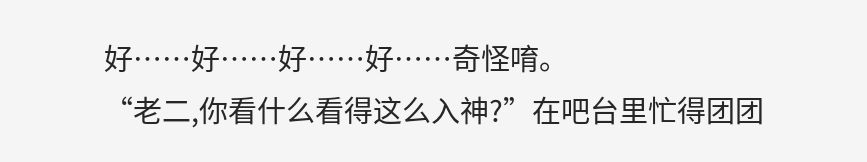好……好……好……好……奇怪唷。
“老二,你看什么看得这么入神?”在吧台里忙得团团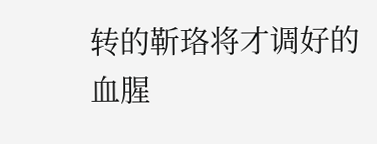转的靳珞将才调好的血腥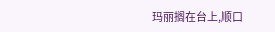玛丽搁在台上,顺口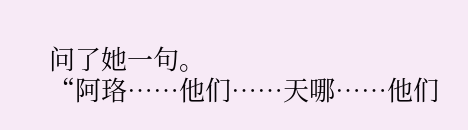问了她一句。
“阿珞……他们……天哪……他们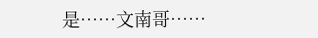是……文南哥……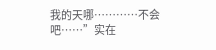我的天哪…………不会吧……”实在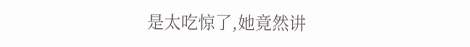是太吃惊了,她竟然讲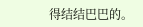得结结巴巴的。